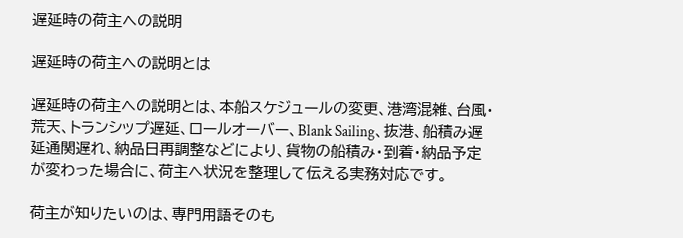遅延時の荷主への説明

遅延時の荷主への説明とは

遅延時の荷主への説明とは、本船スケジュールの変更、港湾混雑、台風・荒天、トランシップ遅延、ロールオーバー、Blank Sailing、抜港、船積み遅延通関遅れ、納品日再調整などにより、貨物の船積み・到着・納品予定が変わった場合に、荷主へ状況を整理して伝える実務対応です。

荷主が知りたいのは、専門用語そのも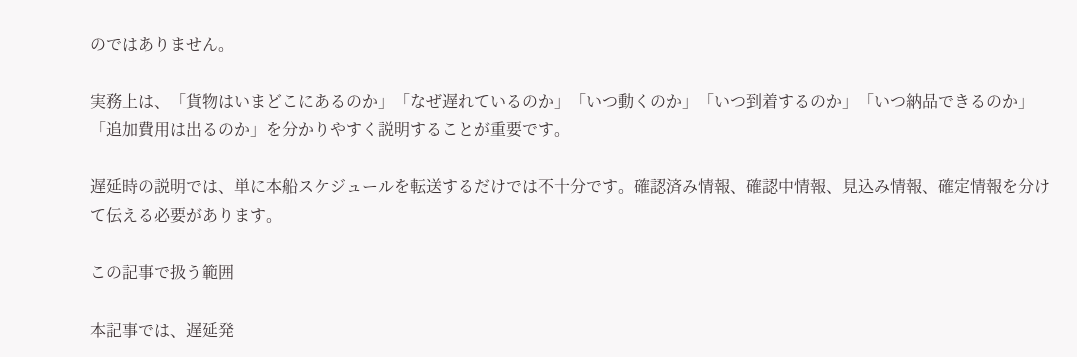のではありません。

実務上は、「貨物はいまどこにあるのか」「なぜ遅れているのか」「いつ動くのか」「いつ到着するのか」「いつ納品できるのか」「追加費用は出るのか」を分かりやすく説明することが重要です。

遅延時の説明では、単に本船スケジュールを転送するだけでは不十分です。確認済み情報、確認中情報、見込み情報、確定情報を分けて伝える必要があります。

この記事で扱う範囲

本記事では、遅延発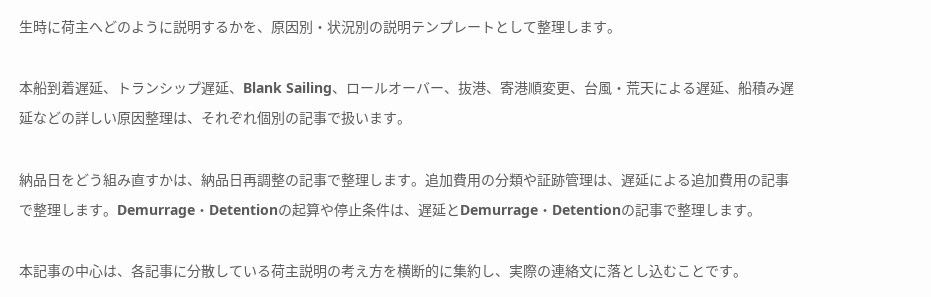生時に荷主へどのように説明するかを、原因別・状況別の説明テンプレートとして整理します。

本船到着遅延、トランシップ遅延、Blank Sailing、ロールオーバー、抜港、寄港順変更、台風・荒天による遅延、船積み遅延などの詳しい原因整理は、それぞれ個別の記事で扱います。

納品日をどう組み直すかは、納品日再調整の記事で整理します。追加費用の分類や証跡管理は、遅延による追加費用の記事で整理します。Demurrage・Detentionの起算や停止条件は、遅延とDemurrage・Detentionの記事で整理します。

本記事の中心は、各記事に分散している荷主説明の考え方を横断的に集約し、実際の連絡文に落とし込むことです。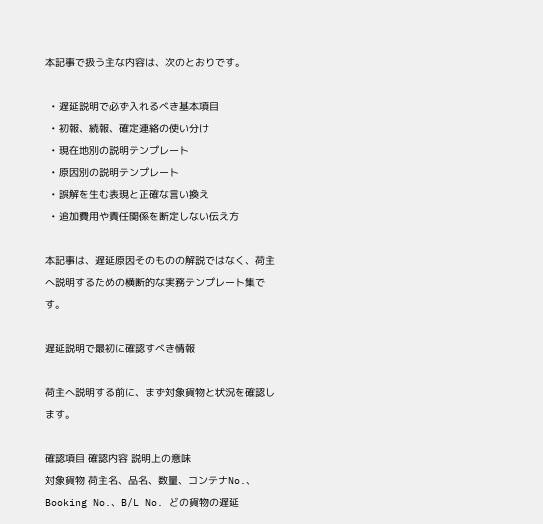本記事で扱う主な内容は、次のとおりです。

  • 遅延説明で必ず入れるべき基本項目
  • 初報、続報、確定連絡の使い分け
  • 現在地別の説明テンプレート
  • 原因別の説明テンプレート
  • 誤解を生む表現と正確な言い換え
  • 追加費用や責任関係を断定しない伝え方

本記事は、遅延原因そのものの解説ではなく、荷主へ説明するための横断的な実務テンプレート集です。

遅延説明で最初に確認すべき情報

荷主へ説明する前に、まず対象貨物と状況を確認します。

確認項目 確認内容 説明上の意味
対象貨物 荷主名、品名、数量、コンテナNo.、Booking No.、B/L No. どの貨物の遅延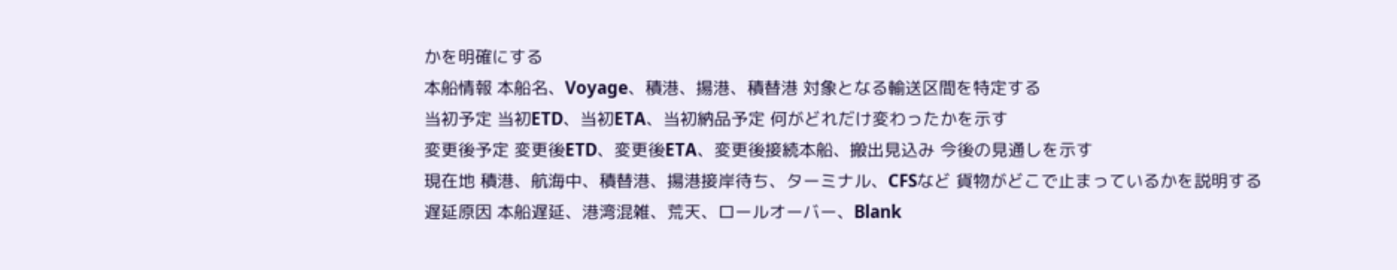かを明確にする
本船情報 本船名、Voyage、積港、揚港、積替港 対象となる輸送区間を特定する
当初予定 当初ETD、当初ETA、当初納品予定 何がどれだけ変わったかを示す
変更後予定 変更後ETD、変更後ETA、変更後接続本船、搬出見込み 今後の見通しを示す
現在地 積港、航海中、積替港、揚港接岸待ち、ターミナル、CFSなど 貨物がどこで止まっているかを説明する
遅延原因 本船遅延、港湾混雑、荒天、ロールオーバー、Blank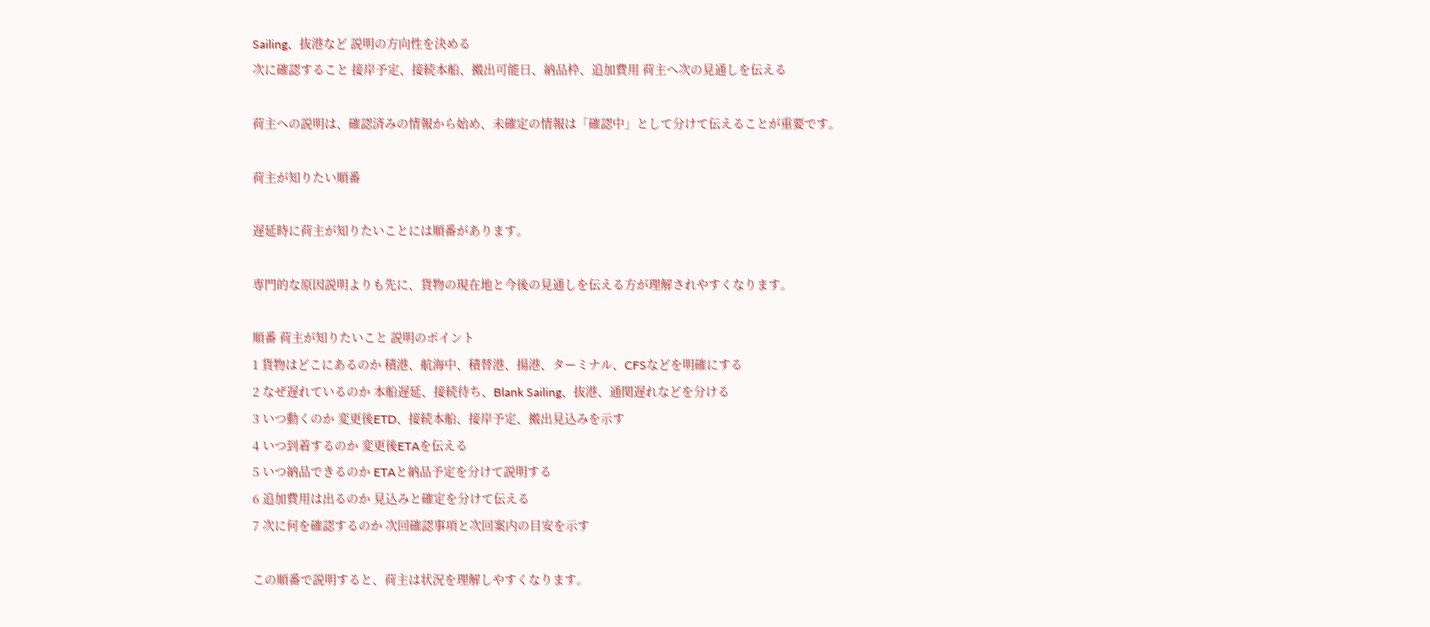Sailing、抜港など 説明の方向性を決める
次に確認すること 接岸予定、接続本船、搬出可能日、納品枠、追加費用 荷主へ次の見通しを伝える

荷主への説明は、確認済みの情報から始め、未確定の情報は「確認中」として分けて伝えることが重要です。

荷主が知りたい順番

遅延時に荷主が知りたいことには順番があります。

専門的な原因説明よりも先に、貨物の現在地と今後の見通しを伝える方が理解されやすくなります。

順番 荷主が知りたいこと 説明のポイント
1 貨物はどこにあるのか 積港、航海中、積替港、揚港、ターミナル、CFSなどを明確にする
2 なぜ遅れているのか 本船遅延、接続待ち、Blank Sailing、抜港、通関遅れなどを分ける
3 いつ動くのか 変更後ETD、接続本船、接岸予定、搬出見込みを示す
4 いつ到着するのか 変更後ETAを伝える
5 いつ納品できるのか ETAと納品予定を分けて説明する
6 追加費用は出るのか 見込みと確定を分けて伝える
7 次に何を確認するのか 次回確認事項と次回案内の目安を示す

この順番で説明すると、荷主は状況を理解しやすくなります。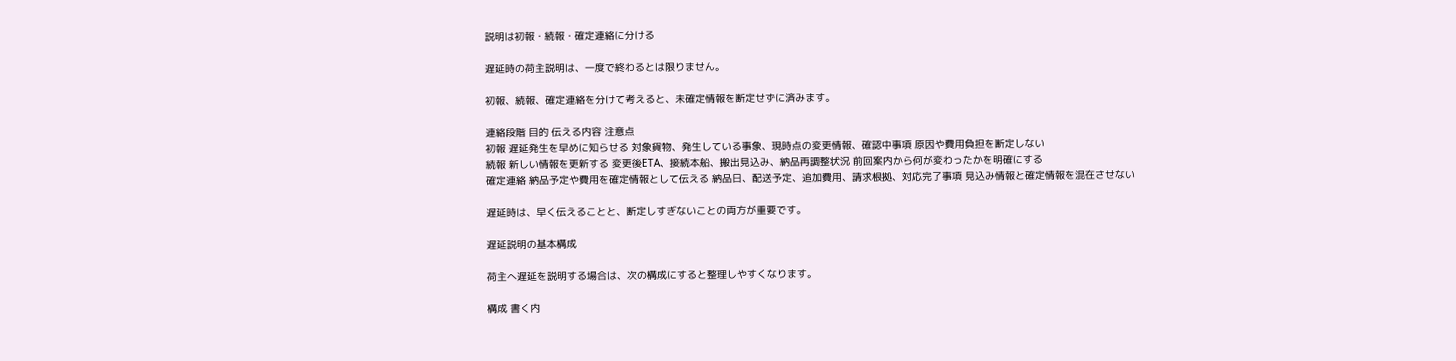説明は初報・続報・確定連絡に分ける

遅延時の荷主説明は、一度で終わるとは限りません。

初報、続報、確定連絡を分けて考えると、未確定情報を断定せずに済みます。

連絡段階 目的 伝える内容 注意点
初報 遅延発生を早めに知らせる 対象貨物、発生している事象、現時点の変更情報、確認中事項 原因や費用負担を断定しない
続報 新しい情報を更新する 変更後ETA、接続本船、搬出見込み、納品再調整状況 前回案内から何が変わったかを明確にする
確定連絡 納品予定や費用を確定情報として伝える 納品日、配送予定、追加費用、請求根拠、対応完了事項 見込み情報と確定情報を混在させない

遅延時は、早く伝えることと、断定しすぎないことの両方が重要です。

遅延説明の基本構成

荷主へ遅延を説明する場合は、次の構成にすると整理しやすくなります。

構成 書く内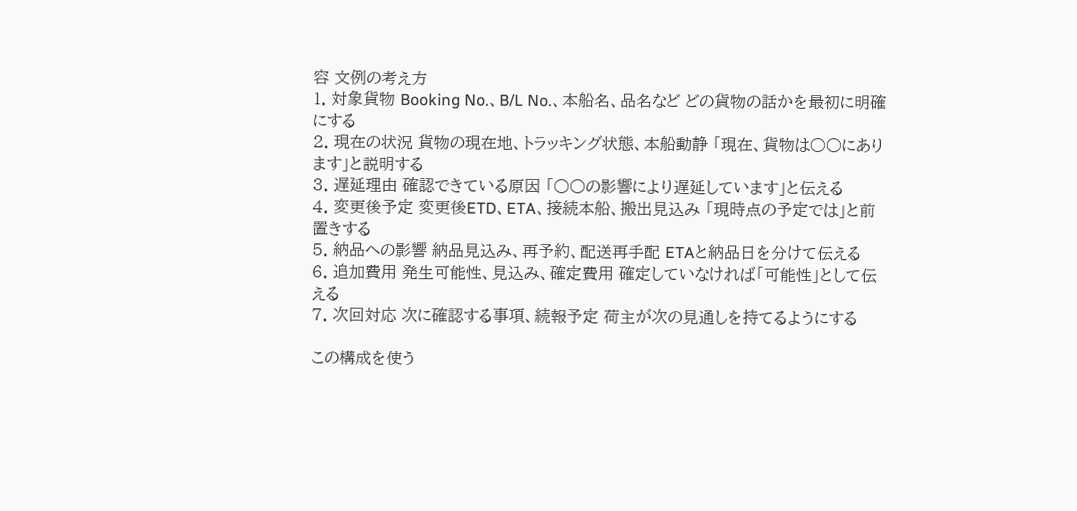容 文例の考え方
1. 対象貨物 Booking No.、B/L No.、本船名、品名など どの貨物の話かを最初に明確にする
2. 現在の状況 貨物の現在地、トラッキング状態、本船動静 「現在、貨物は○○にあります」と説明する
3. 遅延理由 確認できている原因 「○○の影響により遅延しています」と伝える
4. 変更後予定 変更後ETD、ETA、接続本船、搬出見込み 「現時点の予定では」と前置きする
5. 納品への影響 納品見込み、再予約、配送再手配 ETAと納品日を分けて伝える
6. 追加費用 発生可能性、見込み、確定費用 確定していなければ「可能性」として伝える
7. 次回対応 次に確認する事項、続報予定 荷主が次の見通しを持てるようにする

この構成を使う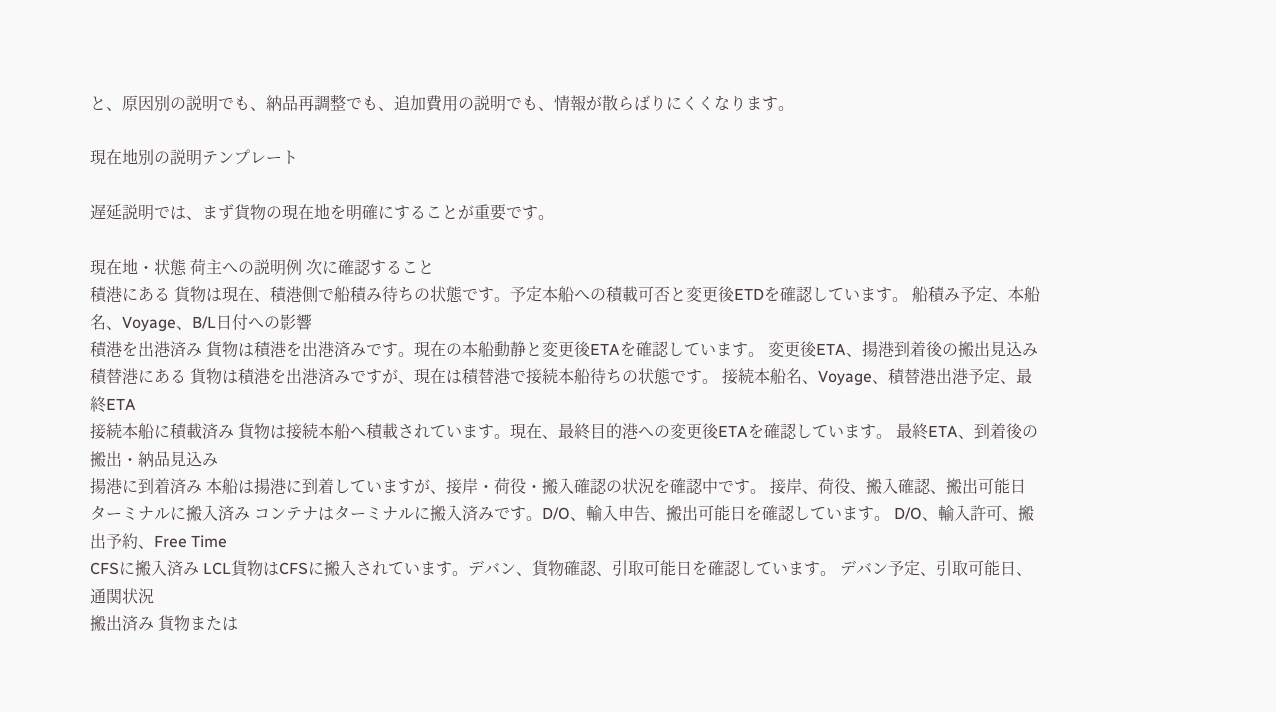と、原因別の説明でも、納品再調整でも、追加費用の説明でも、情報が散らばりにくくなります。

現在地別の説明テンプレート

遅延説明では、まず貨物の現在地を明確にすることが重要です。

現在地・状態 荷主への説明例 次に確認すること
積港にある 貨物は現在、積港側で船積み待ちの状態です。予定本船への積載可否と変更後ETDを確認しています。 船積み予定、本船名、Voyage、B/L日付への影響
積港を出港済み 貨物は積港を出港済みです。現在の本船動静と変更後ETAを確認しています。 変更後ETA、揚港到着後の搬出見込み
積替港にある 貨物は積港を出港済みですが、現在は積替港で接続本船待ちの状態です。 接続本船名、Voyage、積替港出港予定、最終ETA
接続本船に積載済み 貨物は接続本船へ積載されています。現在、最終目的港への変更後ETAを確認しています。 最終ETA、到着後の搬出・納品見込み
揚港に到着済み 本船は揚港に到着していますが、接岸・荷役・搬入確認の状況を確認中です。 接岸、荷役、搬入確認、搬出可能日
ターミナルに搬入済み コンテナはターミナルに搬入済みです。D/O、輸入申告、搬出可能日を確認しています。 D/O、輸入許可、搬出予約、Free Time
CFSに搬入済み LCL貨物はCFSに搬入されています。デバン、貨物確認、引取可能日を確認しています。 デバン予定、引取可能日、通関状況
搬出済み 貨物または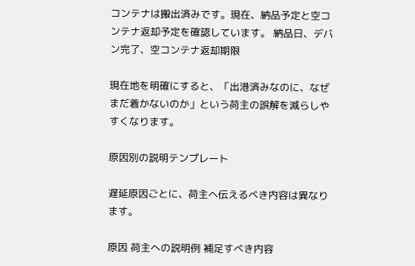コンテナは搬出済みです。現在、納品予定と空コンテナ返却予定を確認しています。 納品日、デバン完了、空コンテナ返却期限

現在地を明確にすると、「出港済みなのに、なぜまだ着かないのか」という荷主の誤解を減らしやすくなります。

原因別の説明テンプレート

遅延原因ごとに、荷主へ伝えるべき内容は異なります。

原因 荷主への説明例 補足すべき内容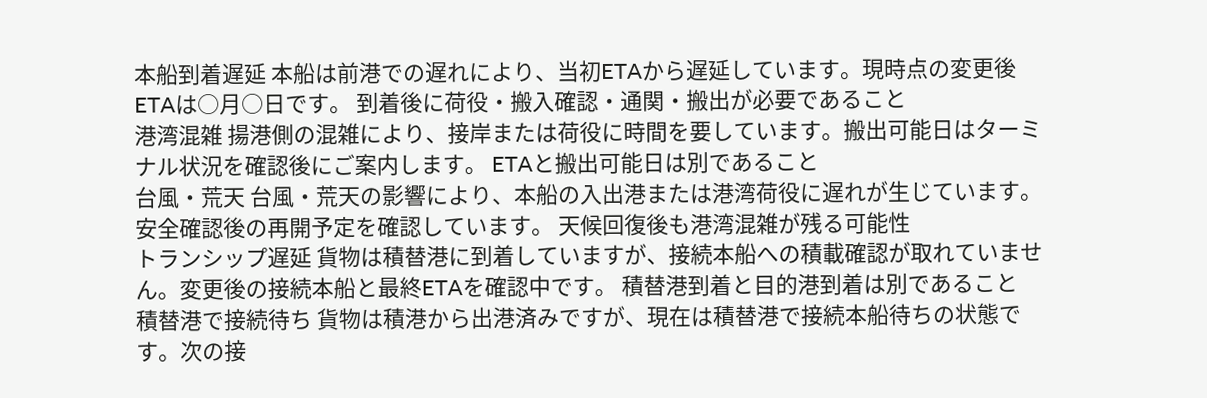本船到着遅延 本船は前港での遅れにより、当初ETAから遅延しています。現時点の変更後ETAは○月○日です。 到着後に荷役・搬入確認・通関・搬出が必要であること
港湾混雑 揚港側の混雑により、接岸または荷役に時間を要しています。搬出可能日はターミナル状況を確認後にご案内します。 ETAと搬出可能日は別であること
台風・荒天 台風・荒天の影響により、本船の入出港または港湾荷役に遅れが生じています。安全確認後の再開予定を確認しています。 天候回復後も港湾混雑が残る可能性
トランシップ遅延 貨物は積替港に到着していますが、接続本船への積載確認が取れていません。変更後の接続本船と最終ETAを確認中です。 積替港到着と目的港到着は別であること
積替港で接続待ち 貨物は積港から出港済みですが、現在は積替港で接続本船待ちの状態です。次の接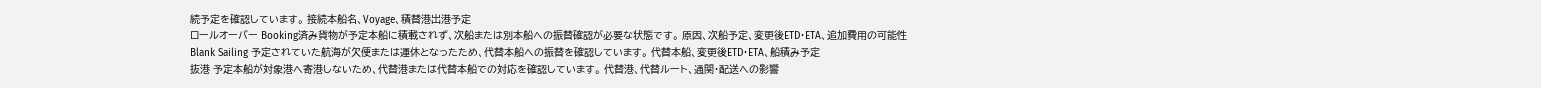続予定を確認しています。 接続本船名、Voyage、積替港出港予定
ロールオーバー Booking済み貨物が予定本船に積載されず、次船または別本船への振替確認が必要な状態です。 原因、次船予定、変更後ETD・ETA、追加費用の可能性
Blank Sailing 予定されていた航海が欠便または運休となったため、代替本船への振替を確認しています。 代替本船、変更後ETD・ETA、船積み予定
抜港 予定本船が対象港へ寄港しないため、代替港または代替本船での対応を確認しています。 代替港、代替ルート、通関・配送への影響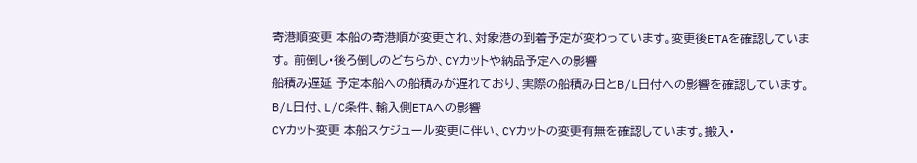寄港順変更 本船の寄港順が変更され、対象港の到着予定が変わっています。変更後ETAを確認しています。 前倒し・後ろ倒しのどちらか、CYカットや納品予定への影響
船積み遅延 予定本船への船積みが遅れており、実際の船積み日とB/L日付への影響を確認しています。 B/L日付、L/C条件、輸入側ETAへの影響
CYカット変更 本船スケジュール変更に伴い、CYカットの変更有無を確認しています。搬入・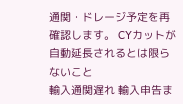通関・ドレージ予定を再確認します。 CYカットが自動延長されるとは限らないこと
輸入通関遅れ 輸入申告ま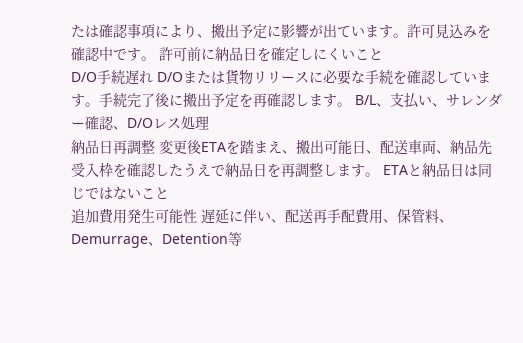たは確認事項により、搬出予定に影響が出ています。許可見込みを確認中です。 許可前に納品日を確定しにくいこと
D/O手続遅れ D/Oまたは貨物リリースに必要な手続を確認しています。手続完了後に搬出予定を再確認します。 B/L、支払い、サレンダー確認、D/Oレス処理
納品日再調整 変更後ETAを踏まえ、搬出可能日、配送車両、納品先受入枠を確認したうえで納品日を再調整します。 ETAと納品日は同じではないこと
追加費用発生可能性 遅延に伴い、配送再手配費用、保管料、Demurrage、Detention等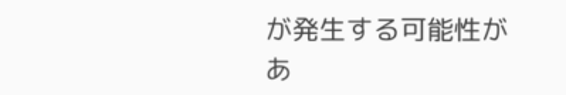が発生する可能性があ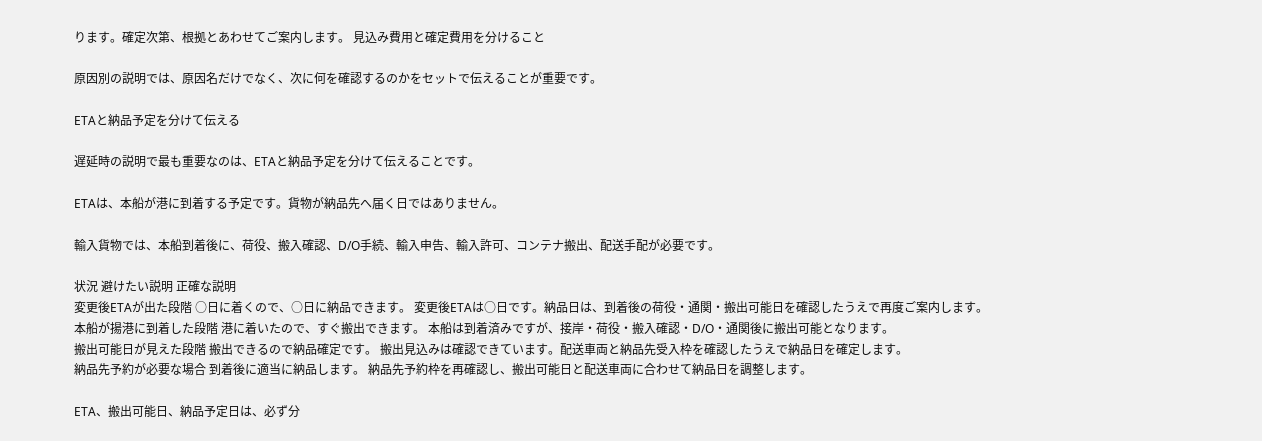ります。確定次第、根拠とあわせてご案内します。 見込み費用と確定費用を分けること

原因別の説明では、原因名だけでなく、次に何を確認するのかをセットで伝えることが重要です。

ETAと納品予定を分けて伝える

遅延時の説明で最も重要なのは、ETAと納品予定を分けて伝えることです。

ETAは、本船が港に到着する予定です。貨物が納品先へ届く日ではありません。

輸入貨物では、本船到着後に、荷役、搬入確認、D/O手続、輸入申告、輸入許可、コンテナ搬出、配送手配が必要です。

状況 避けたい説明 正確な説明
変更後ETAが出た段階 ○日に着くので、○日に納品できます。 変更後ETAは○日です。納品日は、到着後の荷役・通関・搬出可能日を確認したうえで再度ご案内します。
本船が揚港に到着した段階 港に着いたので、すぐ搬出できます。 本船は到着済みですが、接岸・荷役・搬入確認・D/O・通関後に搬出可能となります。
搬出可能日が見えた段階 搬出できるので納品確定です。 搬出見込みは確認できています。配送車両と納品先受入枠を確認したうえで納品日を確定します。
納品先予約が必要な場合 到着後に適当に納品します。 納品先予約枠を再確認し、搬出可能日と配送車両に合わせて納品日を調整します。

ETA、搬出可能日、納品予定日は、必ず分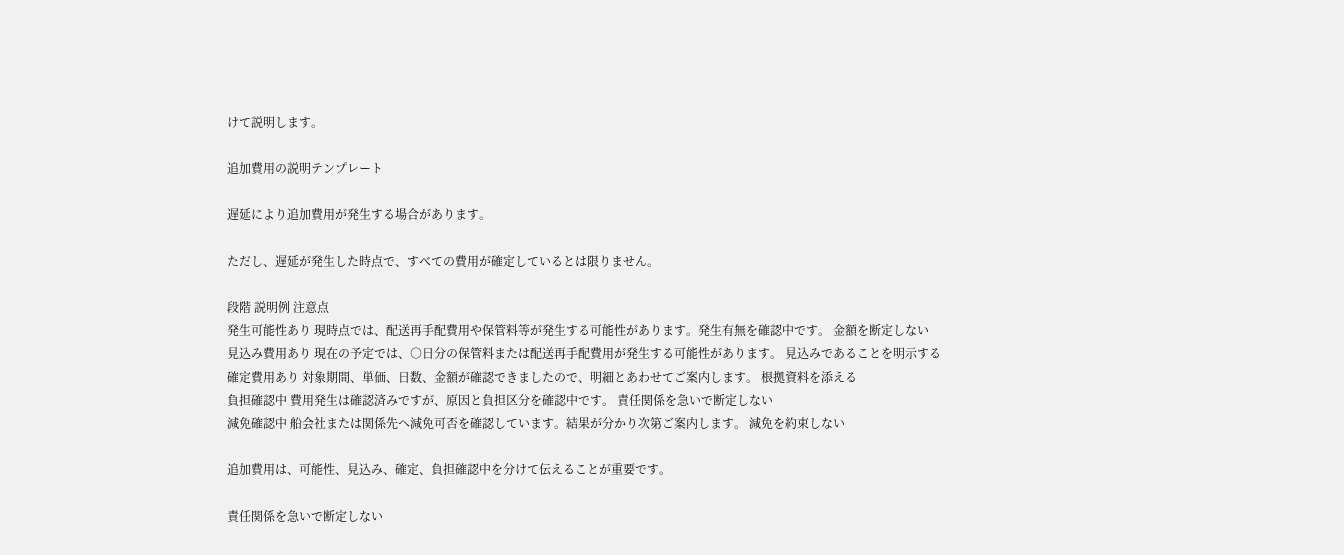けて説明します。

追加費用の説明テンプレート

遅延により追加費用が発生する場合があります。

ただし、遅延が発生した時点で、すべての費用が確定しているとは限りません。

段階 説明例 注意点
発生可能性あり 現時点では、配送再手配費用や保管料等が発生する可能性があります。発生有無を確認中です。 金額を断定しない
見込み費用あり 現在の予定では、○日分の保管料または配送再手配費用が発生する可能性があります。 見込みであることを明示する
確定費用あり 対象期間、単価、日数、金額が確認できましたので、明細とあわせてご案内します。 根拠資料を添える
負担確認中 費用発生は確認済みですが、原因と負担区分を確認中です。 責任関係を急いで断定しない
減免確認中 船会社または関係先へ減免可否を確認しています。結果が分かり次第ご案内します。 減免を約束しない

追加費用は、可能性、見込み、確定、負担確認中を分けて伝えることが重要です。

責任関係を急いで断定しない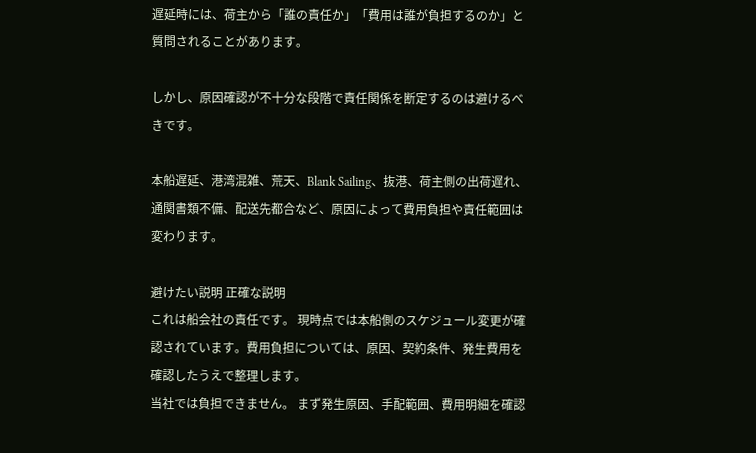遅延時には、荷主から「誰の責任か」「費用は誰が負担するのか」と質問されることがあります。

しかし、原因確認が不十分な段階で責任関係を断定するのは避けるべきです。

本船遅延、港湾混雑、荒天、Blank Sailing、抜港、荷主側の出荷遅れ、通関書類不備、配送先都合など、原因によって費用負担や責任範囲は変わります。

避けたい説明 正確な説明
これは船会社の責任です。 現時点では本船側のスケジュール変更が確認されています。費用負担については、原因、契約条件、発生費用を確認したうえで整理します。
当社では負担できません。 まず発生原因、手配範囲、費用明細を確認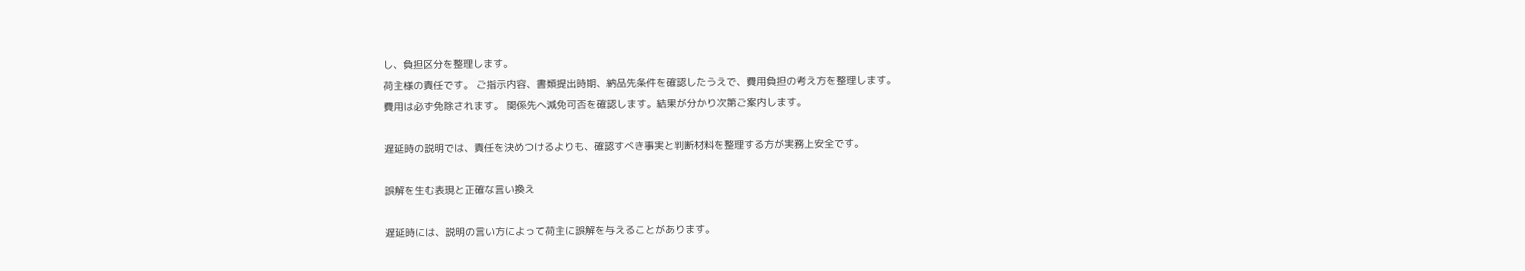し、負担区分を整理します。
荷主様の責任です。 ご指示内容、書類提出時期、納品先条件を確認したうえで、費用負担の考え方を整理します。
費用は必ず免除されます。 関係先へ減免可否を確認します。結果が分かり次第ご案内します。

遅延時の説明では、責任を決めつけるよりも、確認すべき事実と判断材料を整理する方が実務上安全です。

誤解を生む表現と正確な言い換え

遅延時には、説明の言い方によって荷主に誤解を与えることがあります。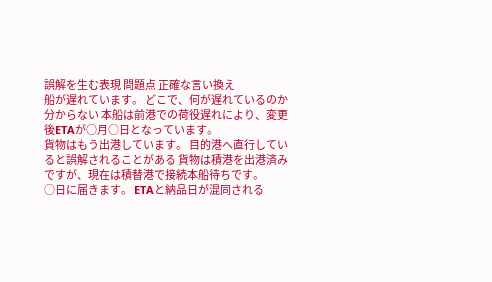誤解を生む表現 問題点 正確な言い換え
船が遅れています。 どこで、何が遅れているのか分からない 本船は前港での荷役遅れにより、変更後ETAが○月○日となっています。
貨物はもう出港しています。 目的港へ直行していると誤解されることがある 貨物は積港を出港済みですが、現在は積替港で接続本船待ちです。
○日に届きます。 ETAと納品日が混同される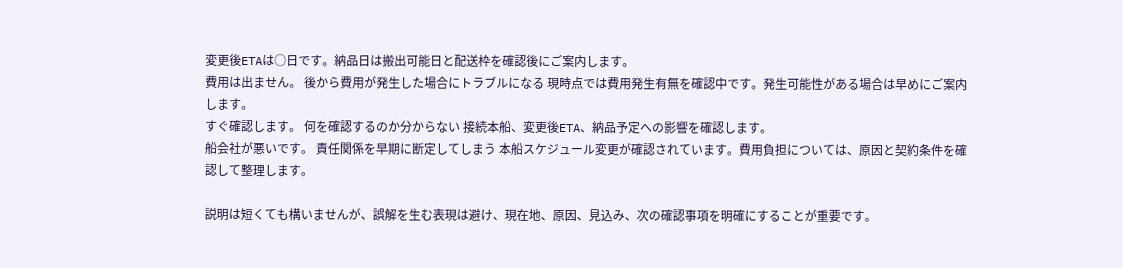変更後ETAは○日です。納品日は搬出可能日と配送枠を確認後にご案内します。
費用は出ません。 後から費用が発生した場合にトラブルになる 現時点では費用発生有無を確認中です。発生可能性がある場合は早めにご案内します。
すぐ確認します。 何を確認するのか分からない 接続本船、変更後ETA、納品予定への影響を確認します。
船会社が悪いです。 責任関係を早期に断定してしまう 本船スケジュール変更が確認されています。費用負担については、原因と契約条件を確認して整理します。

説明は短くても構いませんが、誤解を生む表現は避け、現在地、原因、見込み、次の確認事項を明確にすることが重要です。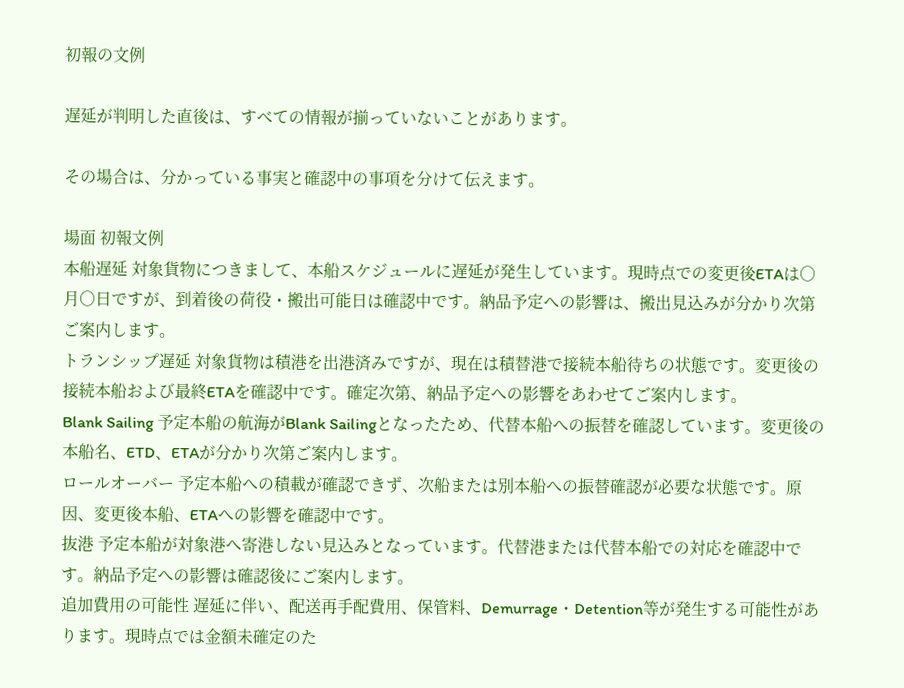初報の文例

遅延が判明した直後は、すべての情報が揃っていないことがあります。

その場合は、分かっている事実と確認中の事項を分けて伝えます。

場面 初報文例
本船遅延 対象貨物につきまして、本船スケジュールに遅延が発生しています。現時点での変更後ETAは○月○日ですが、到着後の荷役・搬出可能日は確認中です。納品予定への影響は、搬出見込みが分かり次第ご案内します。
トランシップ遅延 対象貨物は積港を出港済みですが、現在は積替港で接続本船待ちの状態です。変更後の接続本船および最終ETAを確認中です。確定次第、納品予定への影響をあわせてご案内します。
Blank Sailing 予定本船の航海がBlank Sailingとなったため、代替本船への振替を確認しています。変更後の本船名、ETD、ETAが分かり次第ご案内します。
ロールオーバー 予定本船への積載が確認できず、次船または別本船への振替確認が必要な状態です。原因、変更後本船、ETAへの影響を確認中です。
抜港 予定本船が対象港へ寄港しない見込みとなっています。代替港または代替本船での対応を確認中です。納品予定への影響は確認後にご案内します。
追加費用の可能性 遅延に伴い、配送再手配費用、保管料、Demurrage・Detention等が発生する可能性があります。現時点では金額未確定のた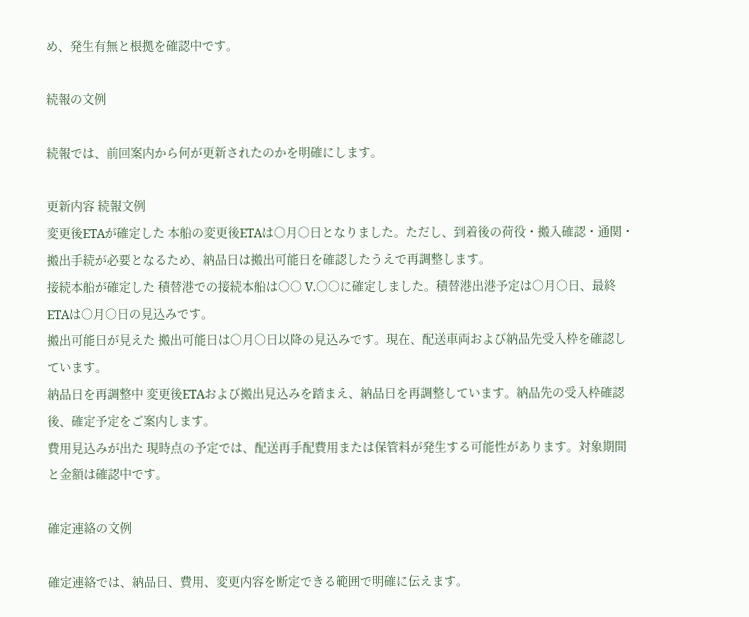め、発生有無と根拠を確認中です。

続報の文例

続報では、前回案内から何が更新されたのかを明確にします。

更新内容 続報文例
変更後ETAが確定した 本船の変更後ETAは○月○日となりました。ただし、到着後の荷役・搬入確認・通関・搬出手続が必要となるため、納品日は搬出可能日を確認したうえで再調整します。
接続本船が確定した 積替港での接続本船は○○ V.○○に確定しました。積替港出港予定は○月○日、最終ETAは○月○日の見込みです。
搬出可能日が見えた 搬出可能日は○月○日以降の見込みです。現在、配送車両および納品先受入枠を確認しています。
納品日を再調整中 変更後ETAおよび搬出見込みを踏まえ、納品日を再調整しています。納品先の受入枠確認後、確定予定をご案内します。
費用見込みが出た 現時点の予定では、配送再手配費用または保管料が発生する可能性があります。対象期間と金額は確認中です。

確定連絡の文例

確定連絡では、納品日、費用、変更内容を断定できる範囲で明確に伝えます。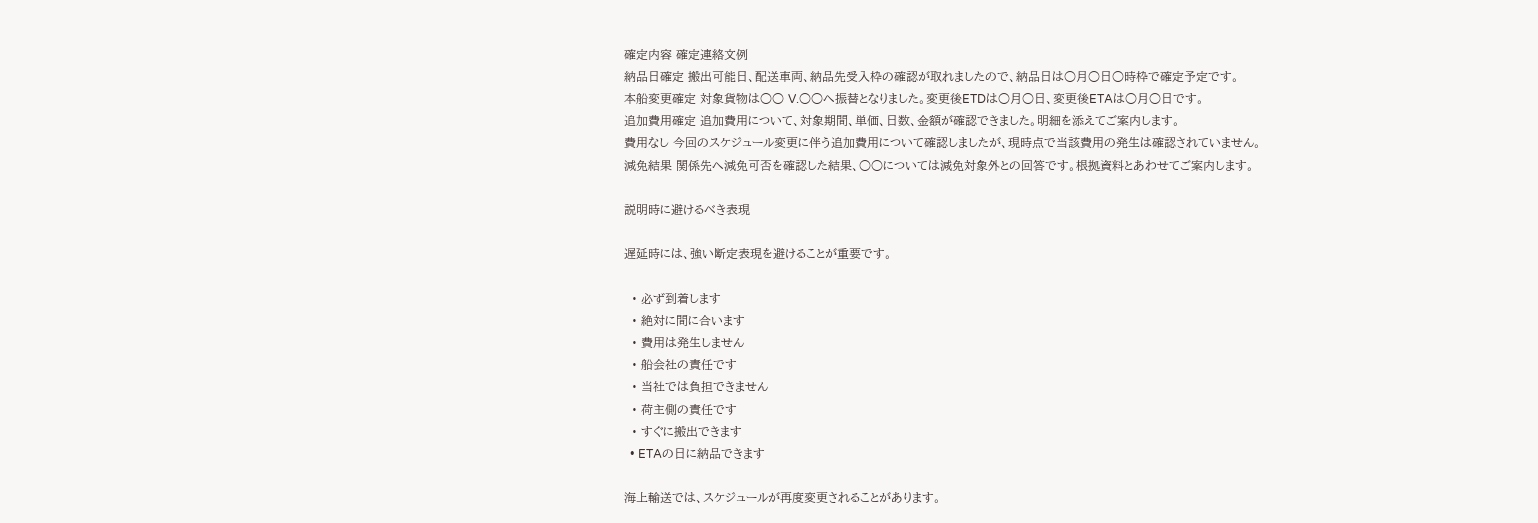確定内容 確定連絡文例
納品日確定 搬出可能日、配送車両、納品先受入枠の確認が取れましたので、納品日は○月○日○時枠で確定予定です。
本船変更確定 対象貨物は○○ V.○○へ振替となりました。変更後ETDは○月○日、変更後ETAは○月○日です。
追加費用確定 追加費用について、対象期間、単価、日数、金額が確認できました。明細を添えてご案内します。
費用なし 今回のスケジュール変更に伴う追加費用について確認しましたが、現時点で当該費用の発生は確認されていません。
減免結果 関係先へ減免可否を確認した結果、○○については減免対象外との回答です。根拠資料とあわせてご案内します。

説明時に避けるべき表現

遅延時には、強い断定表現を避けることが重要です。

  • 必ず到着します
  • 絶対に間に合います
  • 費用は発生しません
  • 船会社の責任です
  • 当社では負担できません
  • 荷主側の責任です
  • すぐに搬出できます
  • ETAの日に納品できます

海上輸送では、スケジュールが再度変更されることがあります。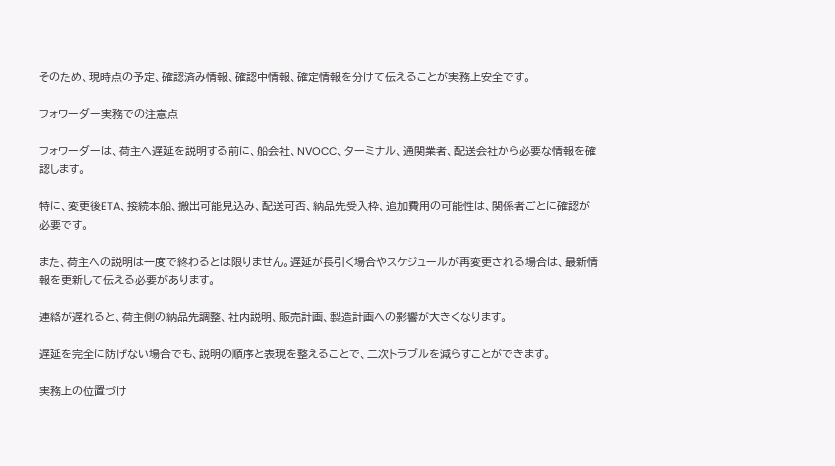そのため、現時点の予定、確認済み情報、確認中情報、確定情報を分けて伝えることが実務上安全です。

フォワーダー実務での注意点

フォワーダーは、荷主へ遅延を説明する前に、船会社、NVOCC、ターミナル、通関業者、配送会社から必要な情報を確認します。

特に、変更後ETA、接続本船、搬出可能見込み、配送可否、納品先受入枠、追加費用の可能性は、関係者ごとに確認が必要です。

また、荷主への説明は一度で終わるとは限りません。遅延が長引く場合やスケジュールが再変更される場合は、最新情報を更新して伝える必要があります。

連絡が遅れると、荷主側の納品先調整、社内説明、販売計画、製造計画への影響が大きくなります。

遅延を完全に防げない場合でも、説明の順序と表現を整えることで、二次トラブルを減らすことができます。

実務上の位置づけ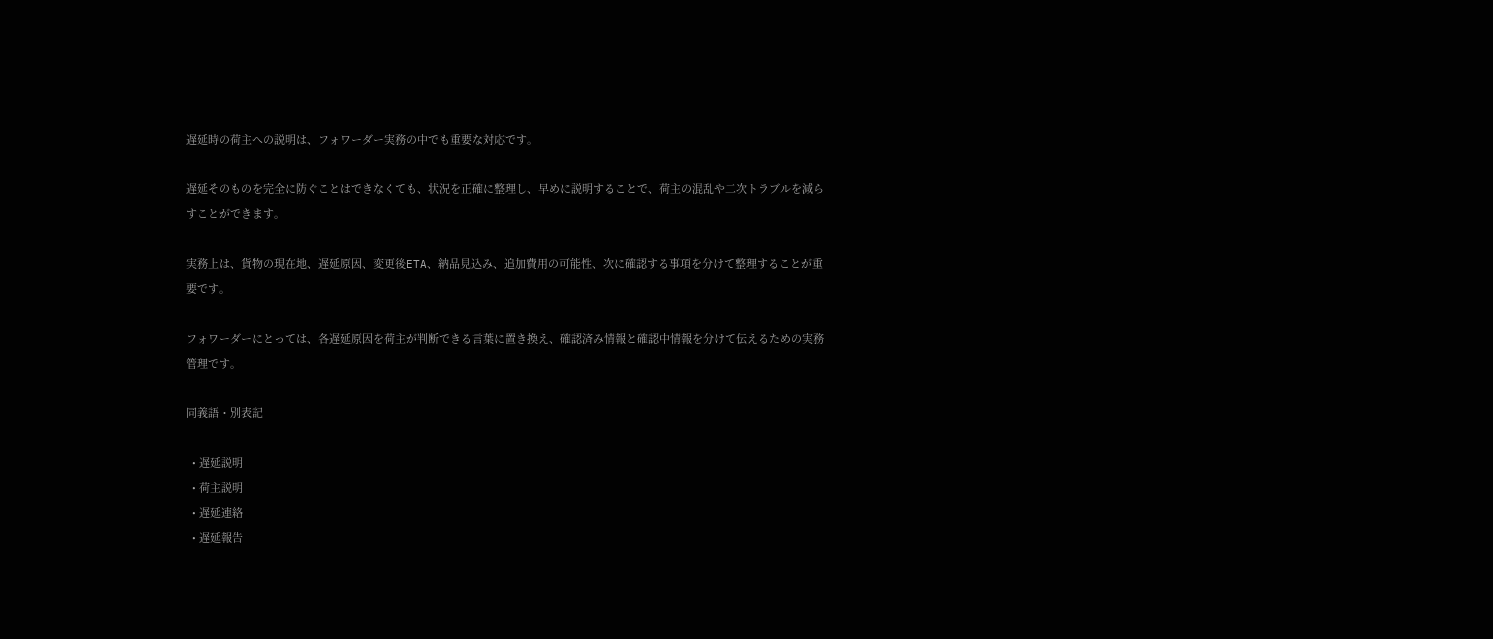遅延時の荷主への説明は、フォワーダー実務の中でも重要な対応です。

遅延そのものを完全に防ぐことはできなくても、状況を正確に整理し、早めに説明することで、荷主の混乱や二次トラブルを減らすことができます。

実務上は、貨物の現在地、遅延原因、変更後ETA、納品見込み、追加費用の可能性、次に確認する事項を分けて整理することが重要です。

フォワーダーにとっては、各遅延原因を荷主が判断できる言葉に置き換え、確認済み情報と確認中情報を分けて伝えるための実務管理です。

同義語・別表記

  • 遅延説明
  • 荷主説明
  • 遅延連絡
  • 遅延報告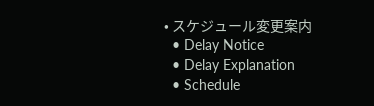• スケジュール変更案内
  • Delay Notice
  • Delay Explanation
  • Schedule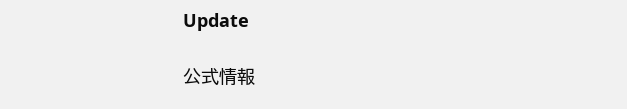Update

公式情報